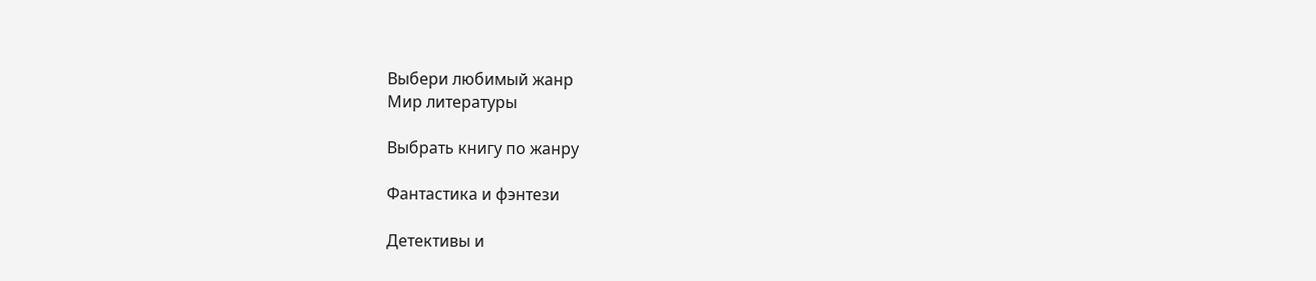Выбери любимый жанр
Мир литературы

Выбрать книгу по жанру

Фантастика и фэнтези

Детективы и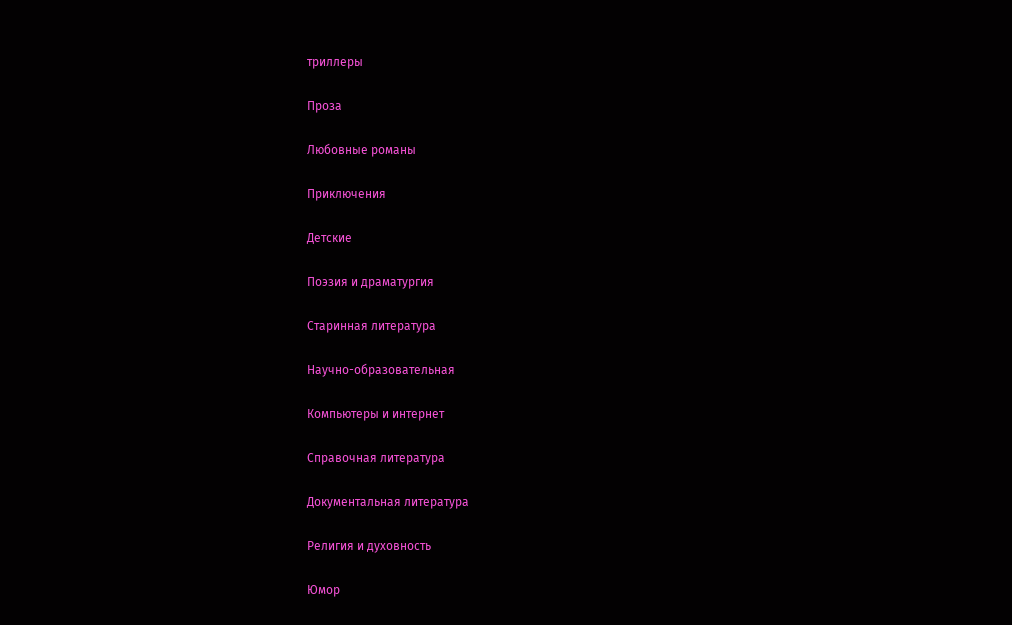триллеры

Проза

Любовные романы

Приключения

Детские

Поэзия и драматургия

Старинная литература

Научно-образовательная

Компьютеры и интернет

Справочная литература

Документальная литература

Религия и духовность

Юмор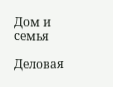Дом и семья

Деловая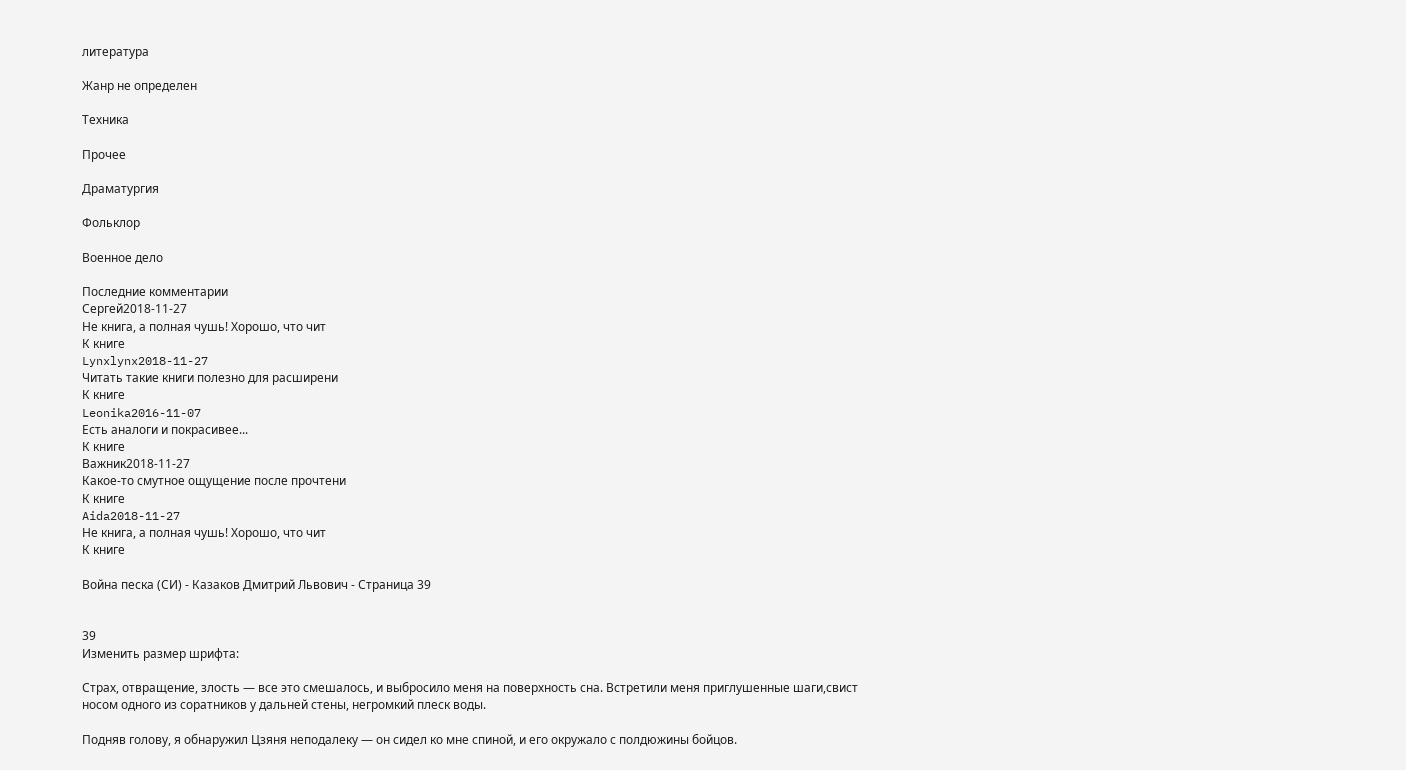литература

Жанр не определен

Техника

Прочее

Драматургия

Фольклор

Военное дело

Последние комментарии
Сергей2018-11-27
Не книга, а полная чушь! Хорошо, что чит
К книге
Lynxlynx2018-11-27
Читать такие книги полезно для расширени
К книге
Leonika2016-11-07
Есть аналоги и покрасивее...
К книге
Важник2018-11-27
Какое-то смутное ощущение после прочтени
К книге
Aida2018-11-27
Не книга, а полная чушь! Хорошо, что чит
К книге

Война песка (СИ) - Казаков Дмитрий Львович - Страница 39


39
Изменить размер шрифта:

Страх, отвращение, злость — все это смешалось, и выбросило меня на поверхность сна. Встретили меня приглушенные шаги,свист носом одного из соратников у дальней стены, негромкий плеск воды.

Подняв голову, я обнаружил Цзяня неподалеку — он сидел ко мне спиной, и его окружало с полдюжины бойцов.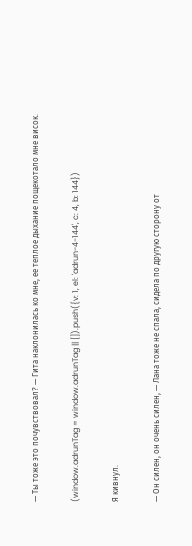— Ты тоже это почувствовал? — Гита наклонилась ко мне, ее теплое дыхание пощекотало мне висок.

(window.adrunTag = window.adrunTag || []).push({v: 1, el: 'adrun-4-144', c: 4, b: 144})

Я кивнул.

— Он силен, он очень силен, — Лана тоже не спала, сидела по другую сторону от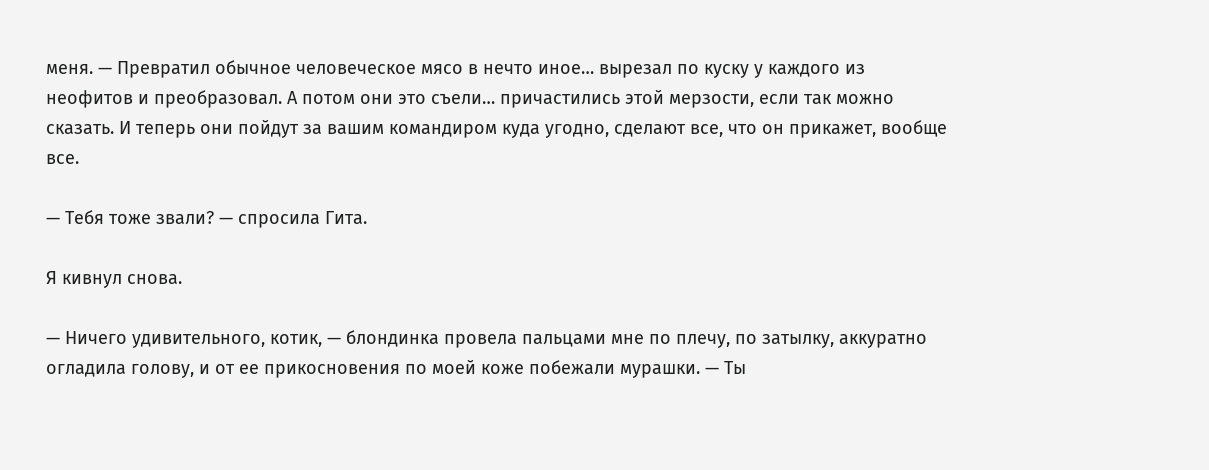меня. — Превратил обычное человеческое мясо в нечто иное… вырезал по куску у каждого из неофитов и преобразовал. А потом они это съели… причастились этой мерзости, если так можно сказать. И теперь они пойдут за вашим командиром куда угодно, сделают все, что он прикажет, вообще все.

— Тебя тоже звали? — спросила Гита.

Я кивнул снова.

— Ничего удивительного, котик, — блондинка провела пальцами мне по плечу, по затылку, аккуратно огладила голову, и от ее прикосновения по моей коже побежали мурашки. — Ты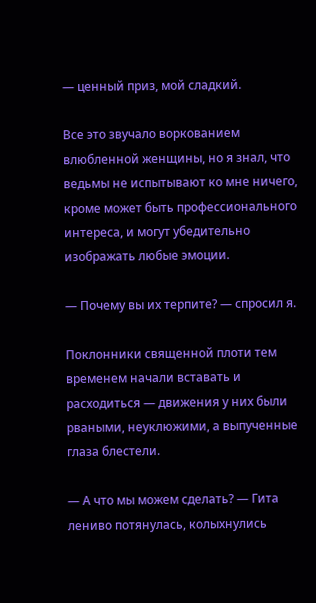— ценный приз, мой сладкий.

Все это звучало воркованием влюбленной женщины, но я знал, что ведьмы не испытывают ко мне ничего, кроме может быть профессионального интереса, и могут убедительно изображать любые эмоции.

— Почему вы их терпите? — спросил я.

Поклонники священной плоти тем временем начали вставать и расходиться — движения у них были рваными, неуклюжими, а выпученные глаза блестели.

— А что мы можем сделать? — Гита лениво потянулась, колыхнулись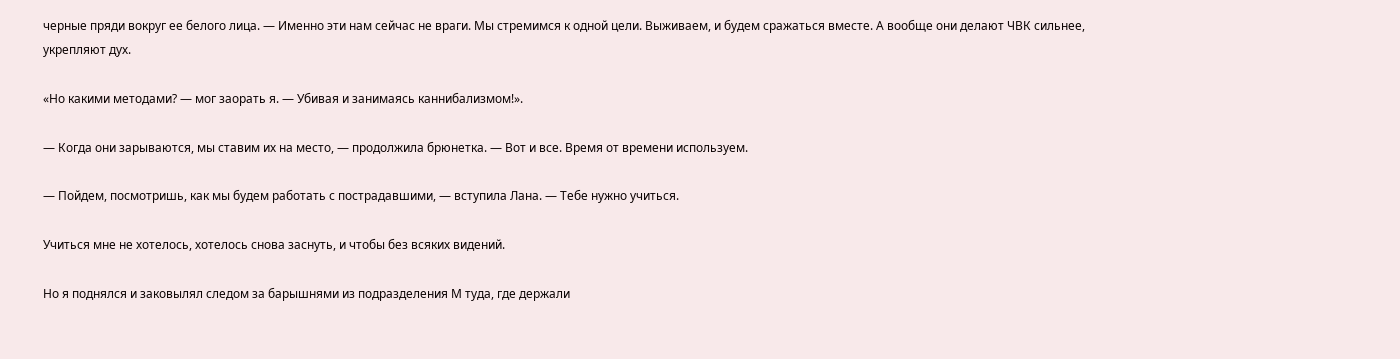черные пряди вокруг ее белого лица. — Именно эти нам сейчас не враги. Мы стремимся к одной цели. Выживаем, и будем сражаться вместе. А вообще они делают ЧВК сильнее, укрепляют дух.

«Но какими методами? — мог заорать я. — Убивая и занимаясь каннибализмом!».

— Когда они зарываются, мы ставим их на место, — продолжила брюнетка. — Вот и все. Время от времени используем.

— Пойдем, посмотришь, как мы будем работать с пострадавшими, — вступила Лана. — Тебе нужно учиться.

Учиться мне не хотелось, хотелось снова заснуть, и чтобы без всяких видений.

Но я поднялся и заковылял следом за барышнями из подразделения М туда, где держали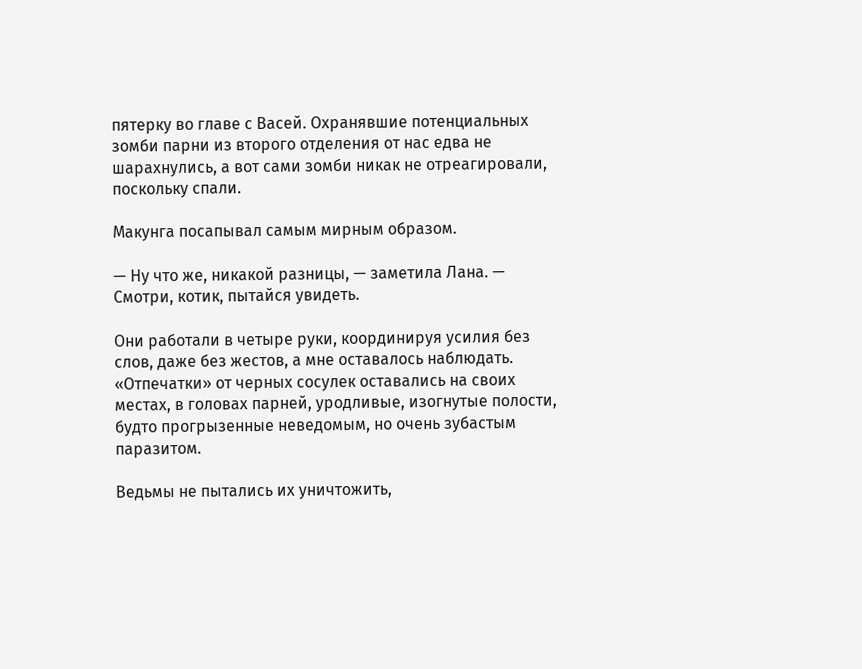пятерку во главе с Васей. Охранявшие потенциальных зомби парни из второго отделения от нас едва не шарахнулись, а вот сами зомби никак не отреагировали, поскольку спали.

Макунга посапывал самым мирным образом.

— Ну что же, никакой разницы, — заметила Лана. — Смотри, котик, пытайся увидеть.

Они работали в четыре руки, координируя усилия без слов, даже без жестов, а мне оставалось наблюдать. «Отпечатки» от черных сосулек оставались на своих местах, в головах парней, уродливые, изогнутые полости, будто прогрызенные неведомым, но очень зубастым паразитом.

Ведьмы не пытались их уничтожить,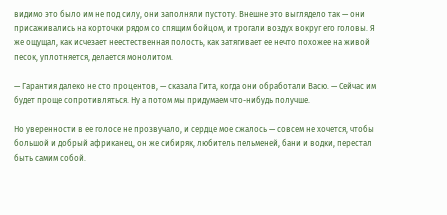видимо это было им не под силу, они заполняли пустоту. Внешне это выглядело так — они присаживались на корточки рядом со спящим бойцом, и трогали воздух вокруг его головы. Я же ощущал, как исчезает неестественная полость, как затягивает ее нечто похожее на живой песок, уплотняется, делается монолитом.

— Гарантия далеко не сто процентов, — сказала Гита, когда они обработали Васю. — Сейчас им будет проще сопротивляться. Ну а потом мы придумаем что-нибудь получше.

Но уверенности в ее голосе не прозвучало, и сердце мое сжалось — совсем не хочется, чтобы большой и добрый африканец, он же сибиряк, любитель пельменей, бани и водки, перестал быть самим собой.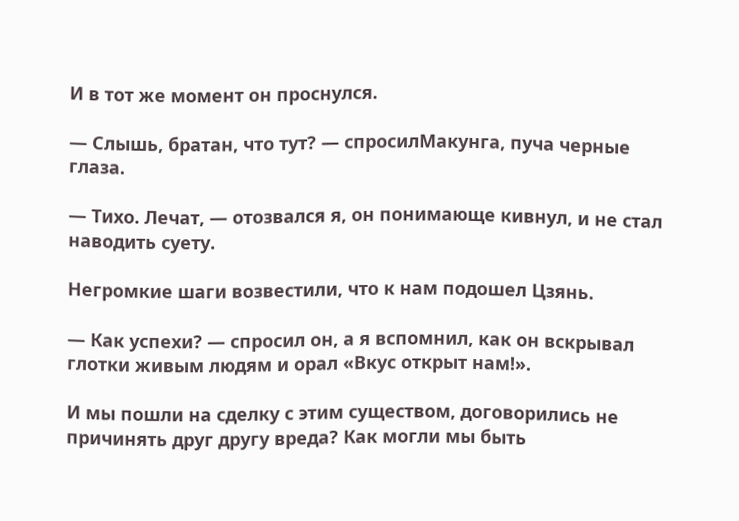И в тот же момент он проснулся.

— Слышь, братан, что тут? — спросилМакунга, пуча черные глаза.

— Тихо. Лечат, — отозвался я, он понимающе кивнул, и не стал наводить суету.

Негромкие шаги возвестили, что к нам подошел Цзянь.

— Как успехи? — спросил он, а я вспомнил, как он вскрывал глотки живым людям и орал «Вкус открыт нам!».

И мы пошли на сделку с этим существом, договорились не причинять друг другу вреда? Как могли мы быть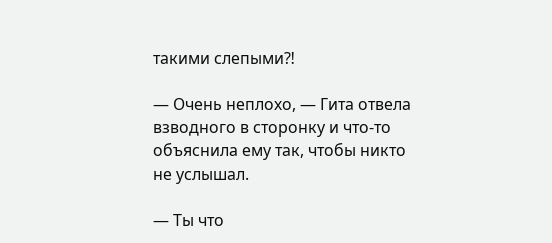такими слепыми⁈

— Очень неплохо, — Гита отвела взводного в сторонку и что-то объяснила ему так, чтобы никто не услышал.

— Ты что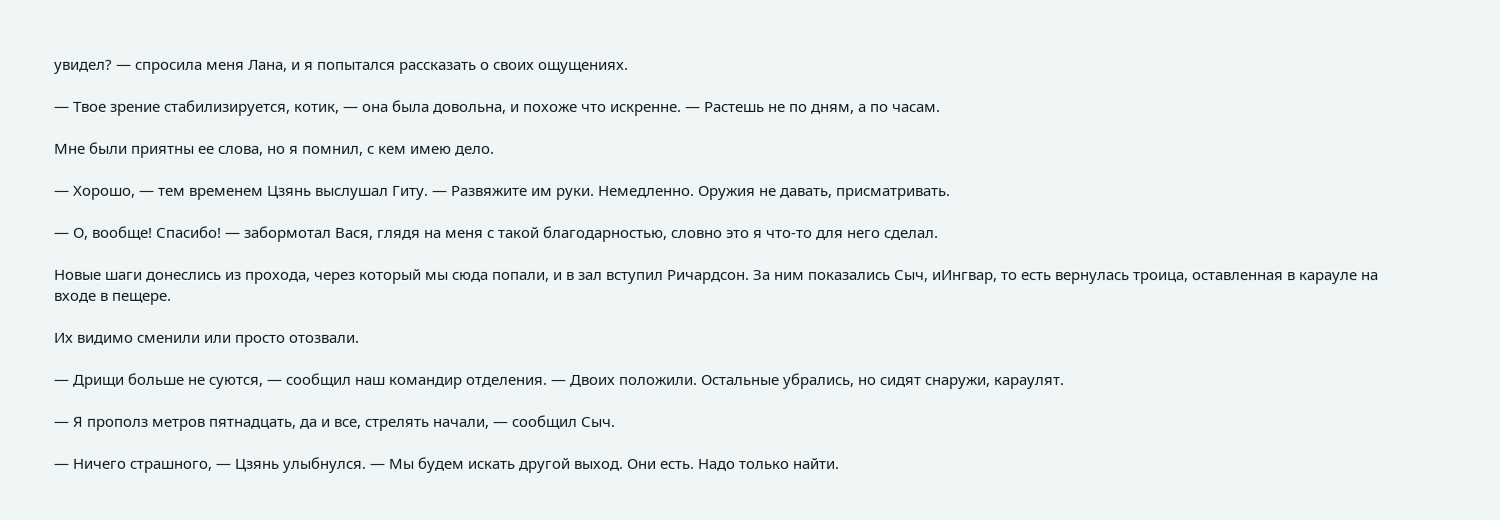увидел? — спросила меня Лана, и я попытался рассказать о своих ощущениях.

— Твое зрение стабилизируется, котик, — она была довольна, и похоже что искренне. — Растешь не по дням, а по часам.

Мне были приятны ее слова, но я помнил, с кем имею дело.

— Хорошо, — тем временем Цзянь выслушал Гиту. — Развяжите им руки. Немедленно. Оружия не давать, присматривать.

— О, вообще! Спасибо! — забормотал Вася, глядя на меня с такой благодарностью, словно это я что-то для него сделал.

Новые шаги донеслись из прохода, через который мы сюда попали, и в зал вступил Ричардсон. За ним показались Сыч, иИнгвар, то есть вернулась троица, оставленная в карауле на входе в пещере.

Их видимо сменили или просто отозвали.

— Дрищи больше не суются, — сообщил наш командир отделения. — Двоих положили. Остальные убрались, но сидят снаружи, караулят.

— Я прополз метров пятнадцать, да и все, стрелять начали, — сообщил Сыч.

— Ничего страшного, — Цзянь улыбнулся. — Мы будем искать другой выход. Они есть. Надо только найти.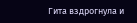Гита вздрогнула и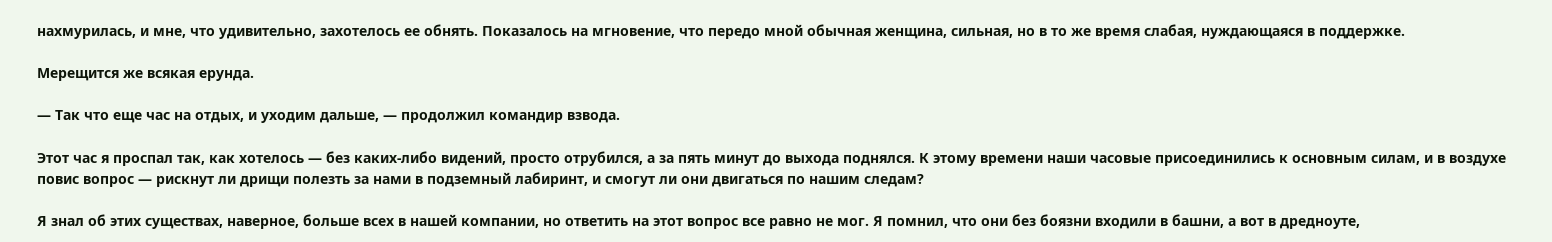нахмурилась, и мне, что удивительно, захотелось ее обнять. Показалось на мгновение, что передо мной обычная женщина, сильная, но в то же время слабая, нуждающаяся в поддержке.

Мерещится же всякая ерунда.

— Так что еще час на отдых, и уходим дальше, — продолжил командир взвода.

Этот час я проспал так, как хотелось — без каких-либо видений, просто отрубился, а за пять минут до выхода поднялся. К этому времени наши часовые присоединились к основным силам, и в воздухе повис вопрос — рискнут ли дрищи полезть за нами в подземный лабиринт, и смогут ли они двигаться по нашим следам?

Я знал об этих существах, наверное, больше всех в нашей компании, но ответить на этот вопрос все равно не мог. Я помнил, что они без боязни входили в башни, а вот в дредноуте,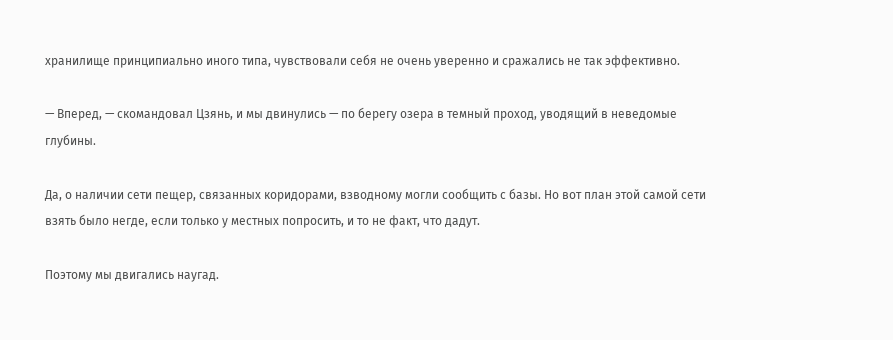хранилище принципиально иного типа, чувствовали себя не очень уверенно и сражались не так эффективно.

— Вперед, — скомандовал Цзянь, и мы двинулись — по берегу озера в темный проход, уводящий в неведомые глубины.

Да, о наличии сети пещер, связанных коридорами, взводному могли сообщить с базы. Но вот план этой самой сети взять было негде, если только у местных попросить, и то не факт, что дадут.

Поэтому мы двигались наугад.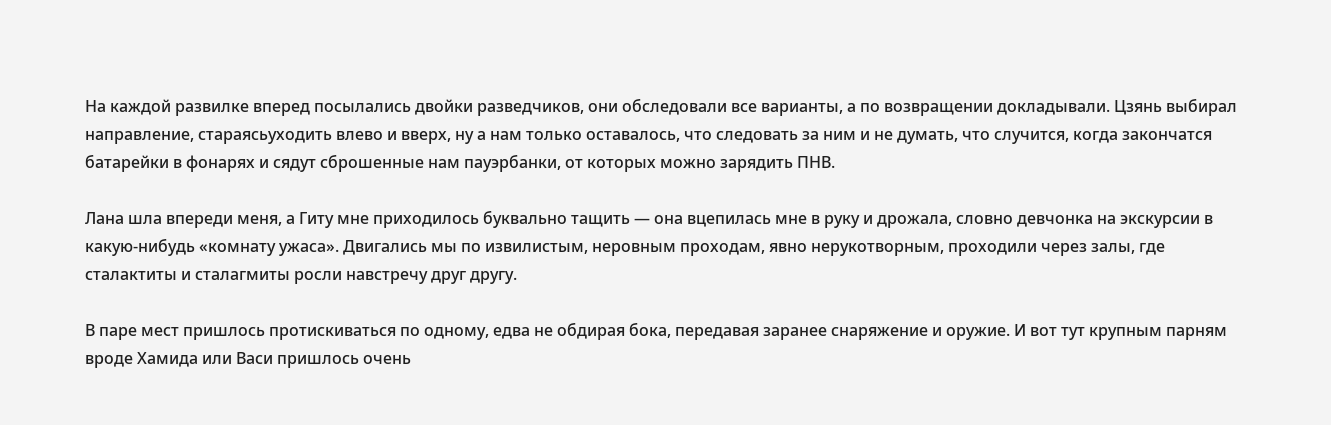На каждой развилке вперед посылались двойки разведчиков, они обследовали все варианты, а по возвращении докладывали. Цзянь выбирал направление, стараясьуходить влево и вверх, ну а нам только оставалось, что следовать за ним и не думать, что случится, когда закончатся батарейки в фонарях и сядут сброшенные нам пауэрбанки, от которых можно зарядить ПНВ.

Лана шла впереди меня, а Гиту мне приходилось буквально тащить — она вцепилась мне в руку и дрожала, словно девчонка на экскурсии в какую-нибудь «комнату ужаса». Двигались мы по извилистым, неровным проходам, явно нерукотворным, проходили через залы, где сталактиты и сталагмиты росли навстречу друг другу.

В паре мест пришлось протискиваться по одному, едва не обдирая бока, передавая заранее снаряжение и оружие. И вот тут крупным парням вроде Хамида или Васи пришлось очень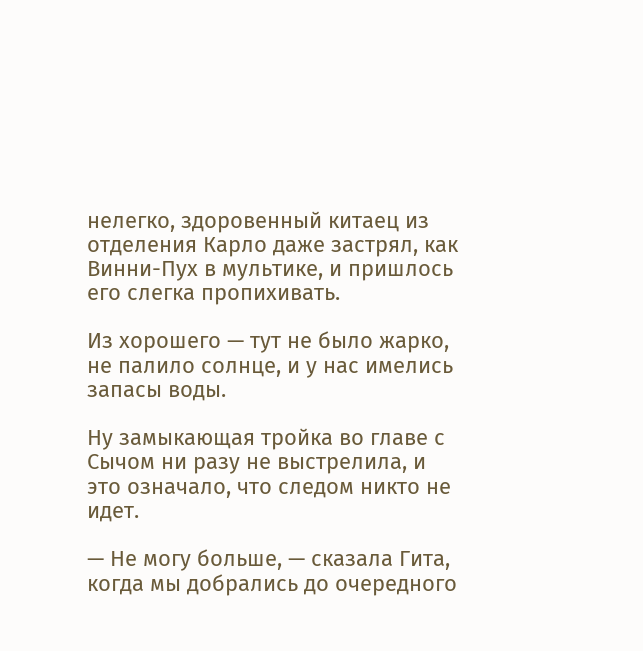нелегко, здоровенный китаец из отделения Карло даже застрял, как Винни-Пух в мультике, и пришлось его слегка пропихивать.

Из хорошего — тут не было жарко, не палило солнце, и у нас имелись запасы воды.

Ну замыкающая тройка во главе с Сычом ни разу не выстрелила, и это означало, что следом никто не идет.

— Не могу больше, — сказала Гита, когда мы добрались до очередного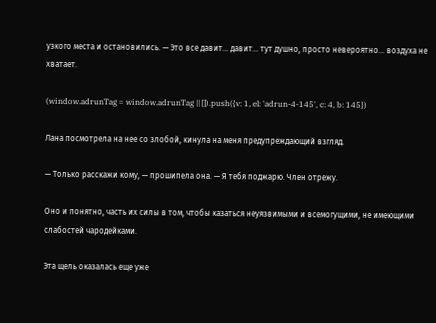узкого места и остановились. — Это все давит… давит… тут душно, просто невероятно… воздуха не хватает.

(window.adrunTag = window.adrunTag || []).push({v: 1, el: 'adrun-4-145', c: 4, b: 145})

Лана посмотрела на нее со злобой, кинула на меня предупреждающий взгляд.

— Только расскажи кому, — прошипела она. — Я тебя поджарю. Член отрежу.

Оно и понятно, часть их силы в том, чтобы казаться неуязвимыми и всемогущими, не имеющими слабостей чародейками.

Эта щель оказалась еще уже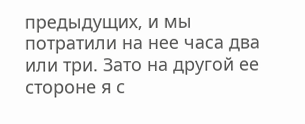предыдущих, и мы потратили на нее часа два или три. Зато на другой ее стороне я с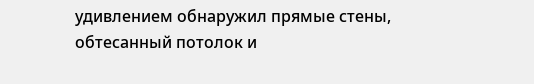удивлением обнаружил прямые стены, обтесанный потолок и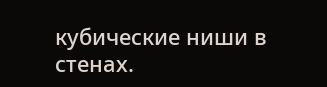кубические ниши в стенах.